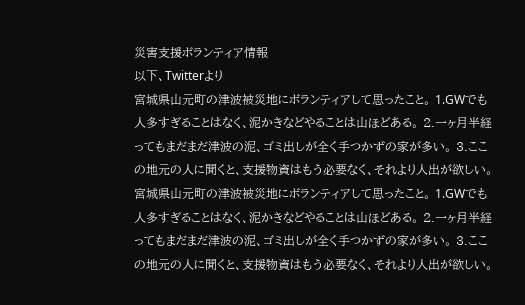災害支援ボランティア情報
以下、Twitterより
宮城県山元町の津波被災地にボランティアして思ったこと。 1.GWでも人多すぎることはなく、泥かきなどやることは山ほどある。 2.一ヶ月半経ってもまだまだ津波の泥、ゴミ出しが全く手つかずの家が多い。 3.ここの地元の人に聞くと、支援物資はもう必要なく、それより人出が欲しい。
宮城県山元町の津波被災地にボランティアして思ったこと。 1.GWでも人多すぎることはなく、泥かきなどやることは山ほどある。 2.一ヶ月半経ってもまだまだ津波の泥、ゴミ出しが全く手つかずの家が多い。 3.ここの地元の人に聞くと、支援物資はもう必要なく、それより人出が欲しい。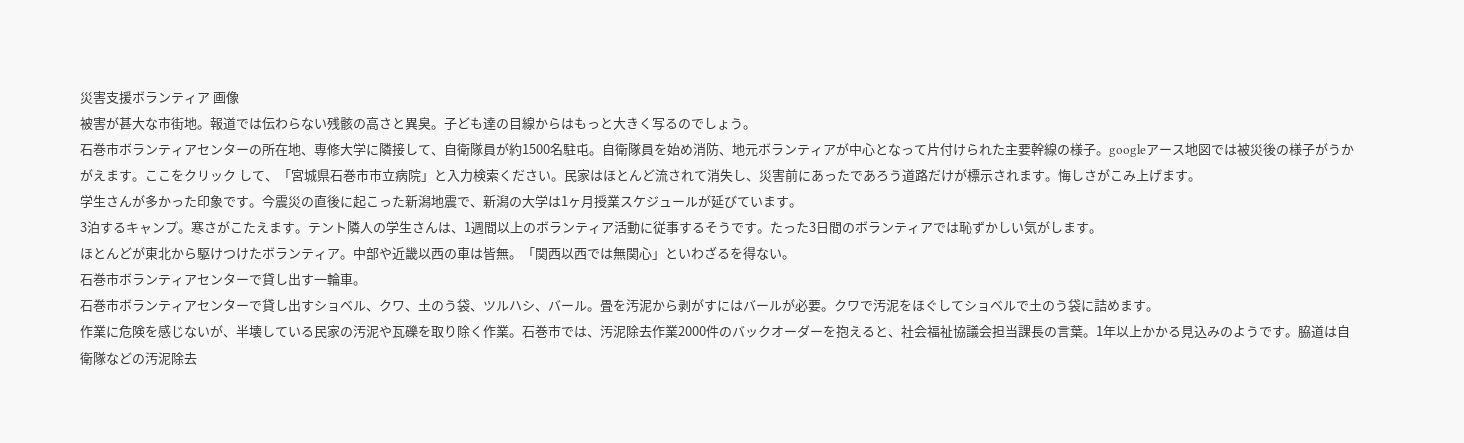災害支援ボランティア 画像
被害が甚大な市街地。報道では伝わらない残骸の高さと異臭。子ども達の目線からはもっと大きく写るのでしょう。
石巻市ボランティアセンターの所在地、専修大学に隣接して、自衛隊員が約1500名駐屯。自衛隊員を始め消防、地元ボランティアが中心となって片付けられた主要幹線の様子。googleアース地図では被災後の様子がうかがえます。ここをクリック して、「宮城県石巻市市立病院」と入力検索ください。民家はほとんど流されて消失し、災害前にあったであろう道路だけが標示されます。悔しさがこみ上げます。
学生さんが多かった印象です。今震災の直後に起こった新潟地震で、新潟の大学は1ヶ月授業スケジュールが延びています。
3泊するキャンプ。寒さがこたえます。テント隣人の学生さんは、1週間以上のボランティア活動に従事するそうです。たった3日間のボランティアでは恥ずかしい気がします。
ほとんどが東北から駆けつけたボランティア。中部や近畿以西の車は皆無。「関西以西では無関心」といわざるを得ない。
石巻市ボランティアセンターで貸し出す一輪車。
石巻市ボランティアセンターで貸し出すショベル、クワ、土のう袋、ツルハシ、バール。畳を汚泥から剥がすにはバールが必要。クワで汚泥をほぐしてショベルで土のう袋に詰めます。
作業に危険を感じないが、半壊している民家の汚泥や瓦礫を取り除く作業。石巻市では、汚泥除去作業2000件のバックオーダーを抱えると、社会福祉協議会担当課長の言葉。1年以上かかる見込みのようです。脇道は自衛隊などの汚泥除去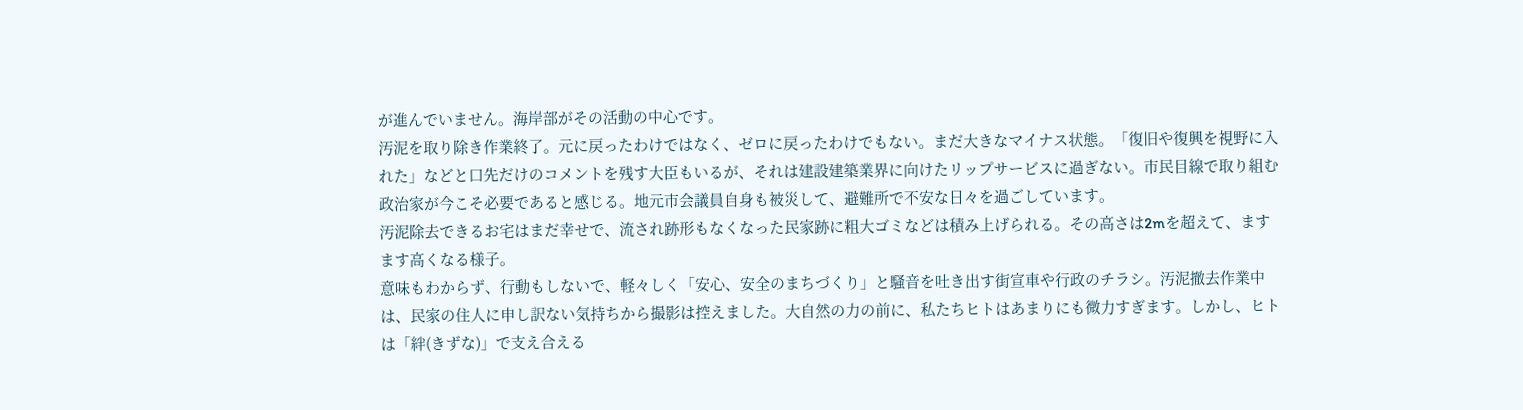が進んでいません。海岸部がその活動の中心です。
汚泥を取り除き作業終了。元に戻ったわけではなく、ゼロに戻ったわけでもない。まだ大きなマイナス状態。「復旧や復興を視野に入れた」などと口先だけのコメントを残す大臣もいるが、それは建設建築業界に向けたリップサービスに過ぎない。市民目線で取り組む政治家が今こそ必要であると感じる。地元市会議員自身も被災して、避難所で不安な日々を過ごしています。
汚泥除去できるお宅はまだ幸せで、流され跡形もなくなった民家跡に粗大ゴミなどは積み上げられる。その高さは2mを超えて、ますます高くなる様子。
意味もわからず、行動もしないで、軽々しく「安心、安全のまちづくり」と騒音を吐き出す街宣車や行政のチラシ。汚泥撤去作業中は、民家の住人に申し訳ない気持ちから撮影は控えました。大自然の力の前に、私たちヒトはあまりにも微力すぎます。しかし、ヒトは「絆(きずな)」で支え合える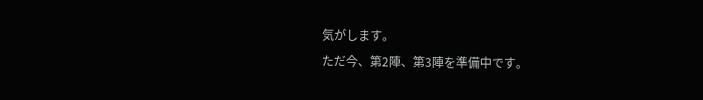気がします。
ただ今、第2陣、第3陣を準備中です。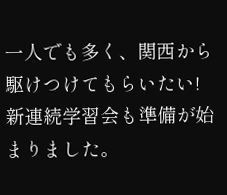一人でも多く、関西から駆けつけてもらいたい!
新連続学習会も準備が始まりました。